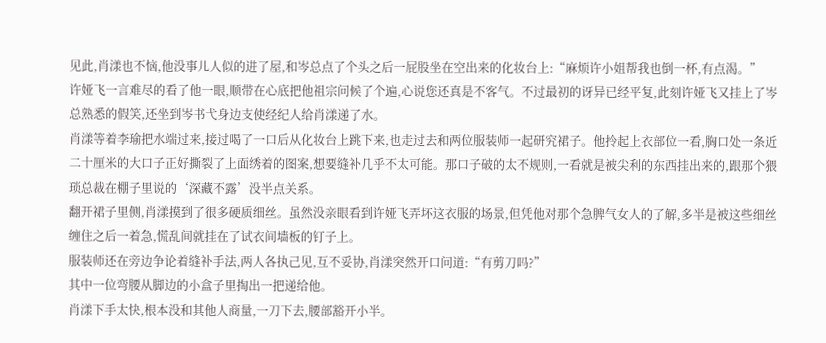见此,肖漾也不恼,他没事儿人似的进了屋,和岑总点了个头之后一屁股坐在空出来的化妆台上:“麻烦许小姐帮我也倒一杯,有点渴。”
许娅飞一言难尽的看了他一眼,顺带在心底把他祖宗问候了个遍,心说您还真是不客气。不过最初的讶异已经平复,此刻许娅飞又挂上了岑总熟悉的假笑,还坐到岑书弋身边支使经纪人给肖漾递了水。
肖漾等着李瑜把水端过来,接过喝了一口后从化妆台上跳下来,也走过去和两位服装师一起研究裙子。他拎起上衣部位一看,胸口处一条近二十厘米的大口子正好撕裂了上面绣着的图案,想要缝补几乎不太可能。那口子破的太不规则,一看就是被尖利的东西挂出来的,跟那个猥琐总裁在棚子里说的‘深藏不露’没半点关系。
翻开裙子里侧,肖漾摸到了很多硬质细丝。虽然没亲眼看到许娅飞弄坏这衣服的场景,但凭他对那个急脾气女人的了解,多半是被这些细丝缠住之后一着急,慌乱间就挂在了试衣间墙板的钉子上。
服装师还在旁边争论着缝补手法,两人各执己见,互不妥协,肖漾突然开口问道:“有剪刀吗?”
其中一位弯腰从脚边的小盒子里掏出一把递给他。
肖漾下手太快,根本没和其他人商量,一刀下去,腰部豁开小半。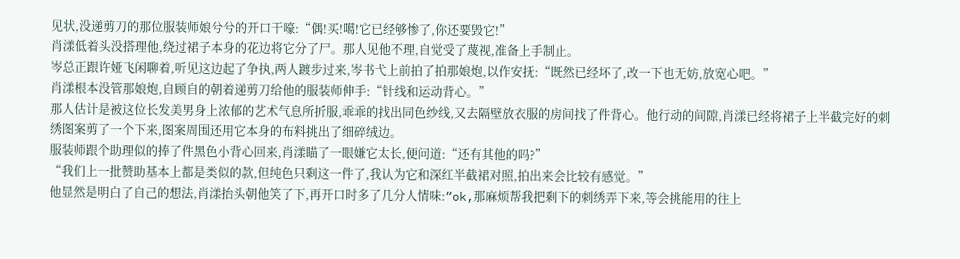见状,没递剪刀的那位服装师娘兮兮的开口干嚎:“偶!买!噶!它已经够惨了,你还要毁它!”
肖漾低着头没搭理他,绕过裙子本身的花边将它分了尸。那人见他不理,自觉受了蔑视,准备上手制止。
岑总正跟许娅飞闲聊着,听见这边起了争执,两人踱步过来,岑书弋上前拍了拍那娘炮,以作安抚:“既然已经坏了,改一下也无妨,放宽心吧。”
肖漾根本没管那娘炮,自顾自的朝着递剪刀给他的服装师伸手:“针线和运动背心。”
那人估计是被这位长发美男身上浓郁的艺术气息所折服,乖乖的找出同色纱线,又去隔壁放衣服的房间找了件背心。他行动的间隙,肖漾已经将裙子上半截完好的刺绣图案剪了一个下来,图案周围还用它本身的布料挑出了细碎绒边。
服装师跟个助理似的捧了件黑色小背心回来,肖漾瞄了一眼嫌它太长,便问道:“还有其他的吗?”
“我们上一批赞助基本上都是类似的款,但纯色只剩这一件了,我认为它和深红半截裙对照,拍出来会比较有感觉。”
他显然是明白了自己的想法,肖漾抬头朝他笑了下,再开口时多了几分人情味:“ok,那麻烦帮我把剩下的刺绣弄下来,等会挑能用的往上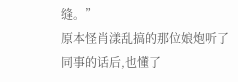缝。”
原本怪肖漾乱搞的那位娘炮听了同事的话后,也懂了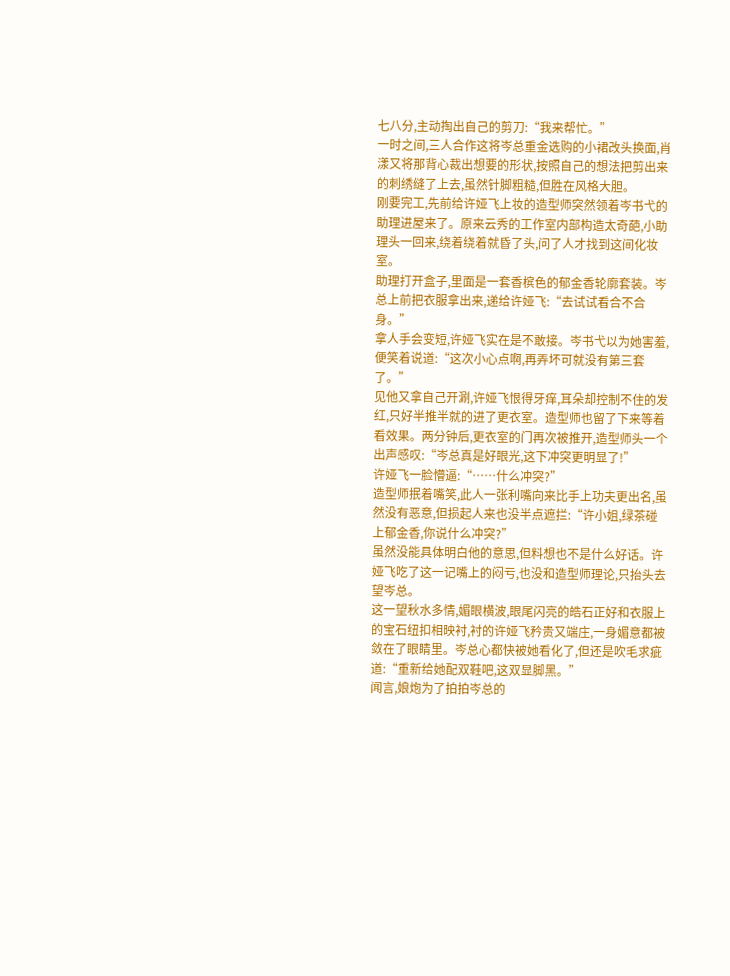七八分,主动掏出自己的剪刀:“我来帮忙。”
一时之间,三人合作这将岑总重金选购的小裙改头换面,肖漾又将那背心裁出想要的形状,按照自己的想法把剪出来的刺绣缝了上去,虽然针脚粗糙,但胜在风格大胆。
刚要完工,先前给许娅飞上妆的造型师突然领着岑书弋的助理进屋来了。原来云秀的工作室内部构造太奇葩,小助理头一回来,绕着绕着就昏了头,问了人才找到这间化妆室。
助理打开盒子,里面是一套香槟色的郁金香轮廓套装。岑总上前把衣服拿出来,递给许娅飞:“去试试看合不合身。”
拿人手会变短,许娅飞实在是不敢接。岑书弋以为她害羞,便笑着说道:“这次小心点啊,再弄坏可就没有第三套了。”
见他又拿自己开涮,许娅飞恨得牙痒,耳朵却控制不住的发红,只好半推半就的进了更衣室。造型师也留了下来等着看效果。两分钟后,更衣室的门再次被推开,造型师头一个出声感叹:“岑总真是好眼光,这下冲突更明显了!”
许娅飞一脸懵逼:“……什么冲突?”
造型师抿着嘴笑,此人一张利嘴向来比手上功夫更出名,虽然没有恶意,但损起人来也没半点遮拦:“许小姐,绿茶碰上郁金香,你说什么冲突?”
虽然没能具体明白他的意思,但料想也不是什么好话。许娅飞吃了这一记嘴上的闷亏,也没和造型师理论,只抬头去望岑总。
这一望秋水多情,媚眼横波,眼尾闪亮的皓石正好和衣服上的宝石纽扣相映衬,衬的许娅飞矜贵又端庄,一身媚意都被敛在了眼睛里。岑总心都快被她看化了,但还是吹毛求疵道:“重新给她配双鞋吧,这双显脚黑。”
闻言,娘炮为了拍拍岑总的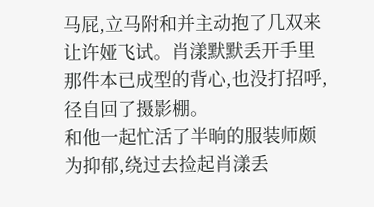马屁,立马附和并主动抱了几双来让许娅飞试。肖漾默默丢开手里那件本已成型的背心,也没打招呼,径自回了摄影棚。
和他一起忙活了半晌的服装师颇为抑郁,绕过去捡起肖漾丢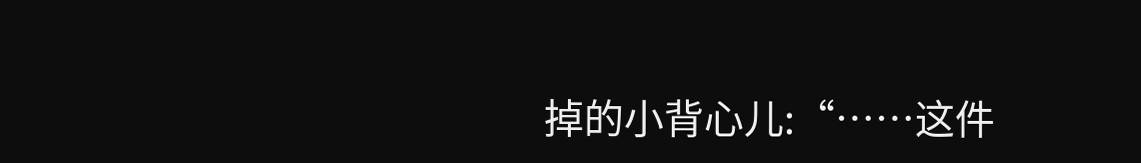掉的小背心儿:“……这件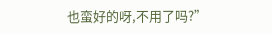也蛮好的呀,不用了吗?”